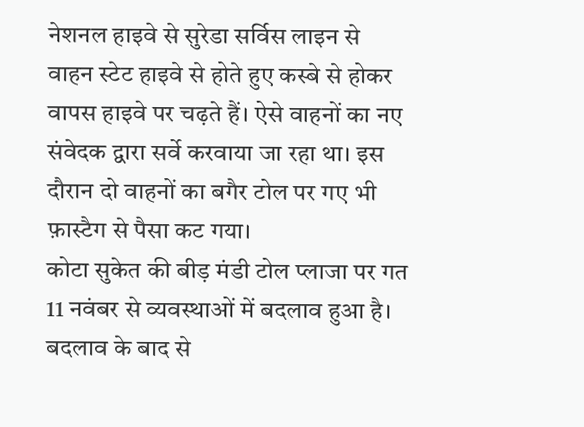नेशनल हाइवे से सुरेडा सर्विस लाइन से वाहन स्टेट हाइवे से होते हुए कस्बे से होकर वापस हाइवे पर चढ़ते हैं। ऐसे वाहनों का नए संवेदक द्वारा सर्वे करवाया जा रहा था। इस दौरान दो वाहनों का बगैर टोल पर गए भी फ़ास्टैग से पैसा कट गया।
कोटा सुकेत की बीड़ मंडी टोल प्लाजा पर गत 11 नवंबर से व्यवस्थाओं में बदलाव हुआ है। बदलाव के बाद से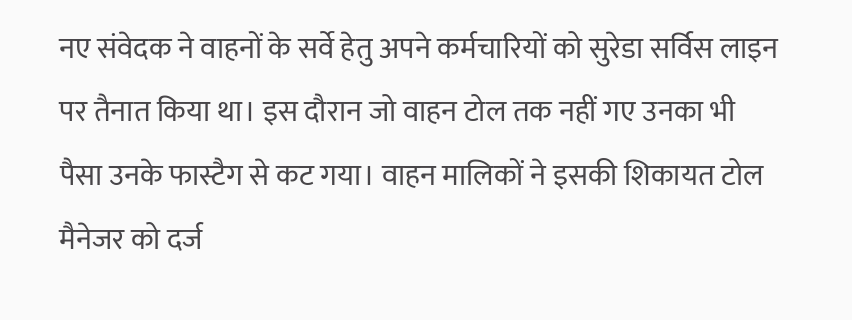नए संवेदक ने वाहनों के सर्वे हेतु अपने कर्मचारियों को सुरेडा सर्विस लाइन पर तैनात किया था। इस दौरान जो वाहन टोल तक नहीं गए उनका भी पैसा उनके फास्टैग से कट गया। वाहन मालिकों ने इसकी शिकायत टोल मैनेजर को दर्ज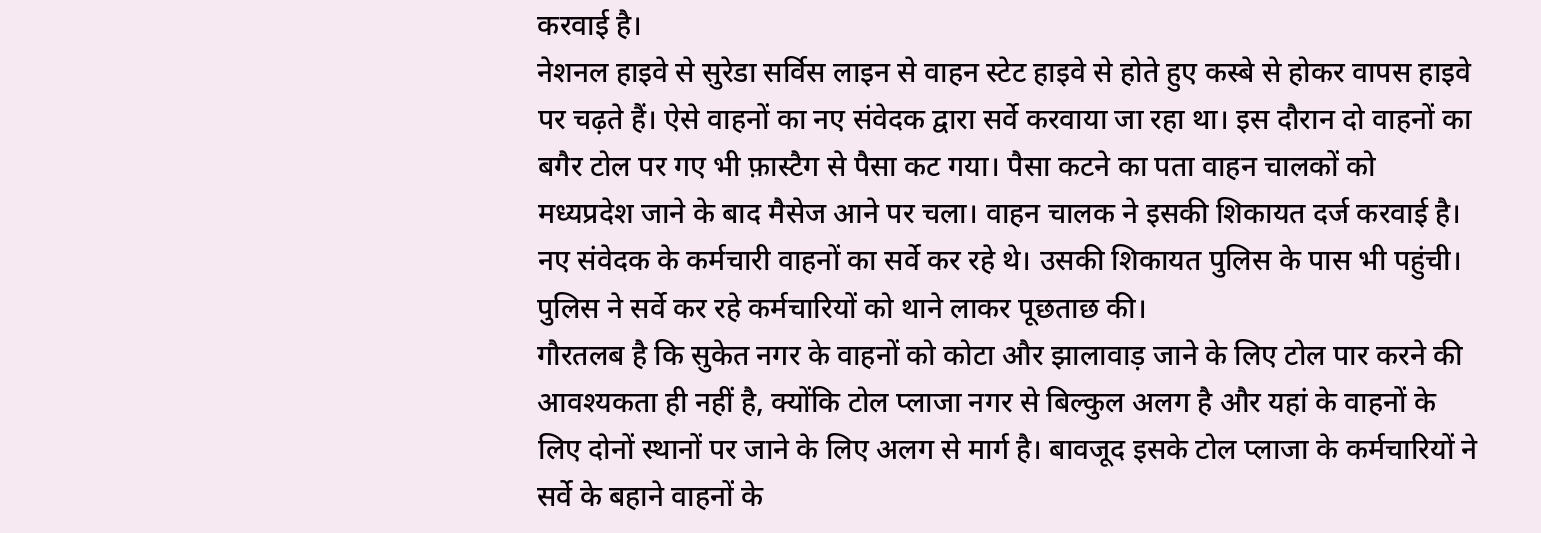करवाई है।
नेशनल हाइवे से सुरेडा सर्विस लाइन से वाहन स्टेट हाइवे से होते हुए कस्बे से होकर वापस हाइवे पर चढ़ते हैं। ऐसे वाहनों का नए संवेदक द्वारा सर्वे करवाया जा रहा था। इस दौरान दो वाहनों का बगैर टोल पर गए भी फ़ास्टैग से पैसा कट गया। पैसा कटने का पता वाहन चालकों को मध्यप्रदेश जाने के बाद मैसेज आने पर चला। वाहन चालक ने इसकी शिकायत दर्ज करवाई है। नए संवेदक के कर्मचारी वाहनों का सर्वे कर रहे थे। उसकी शिकायत पुलिस के पास भी पहुंची। पुलिस ने सर्वे कर रहे कर्मचारियों को थाने लाकर पूछताछ की।
गौरतलब है कि सुकेत नगर के वाहनों को कोटा और झालावाड़ जाने के लिए टोल पार करने की आवश्यकता ही नहीं है, क्योंकि टोल प्लाजा नगर से बिल्कुल अलग है और यहां के वाहनों के लिए दोनों स्थानों पर जाने के लिए अलग से मार्ग है। बावजूद इसके टोल प्लाजा के कर्मचारियों ने सर्वे के बहाने वाहनों के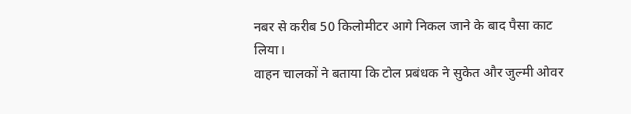नबर से करीब 50 किलोमीटर आगे निकल जाने के बाद पैसा काट लिया।
वाहन चालकों ने बताया कि टोल प्रबंधक ने सुकेत और जुल्मी ओवर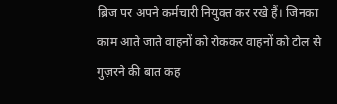ब्रिज पर अपने कर्मचारी नियुक्त कर रखे हैं। जिनका काम आते जाते वाहनों को रोककर वाहनों को टोल से गुज़रने की बात कह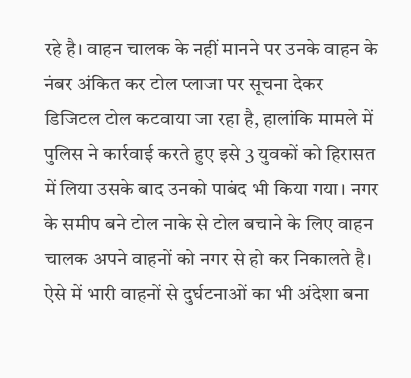रहे है। वाहन चालक के नहीं मानने पर उनके वाहन के नंबर अंकित कर टोल प्लाजा पर सूचना देकर डिजिटल टोल कटवाया जा रहा है, हालांकि मामले में पुलिस ने कार्रवाई करते हुए इसे 3 युवकों को हिरासत में लिया उसके बाद उनको पाबंद भी किया गया। नगर के समीप बने टोल नाके से टोल बचाने के लिए वाहन चालक अपने वाहनों को नगर से हो कर निकालते है। ऐसे में भारी वाहनों से दुर्घटनाओं का भी अंदेशा बना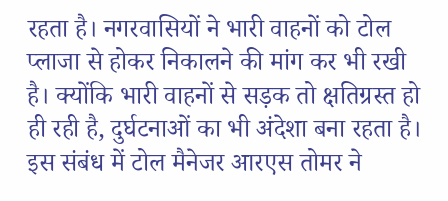रहता है। नगरवासियों ने भारी वाहनों को टोल प्लाजा से होकर निकालने की मांग कर भी रखी है। क्योंकि भारी वाहनों से सड़क तो क्षतिग्रस्त हो ही रही है, दुर्घटनाओं का भी अंदेशा बना रहता है।
इस संबंध में टोल मैनेजर आरएस तोमर ने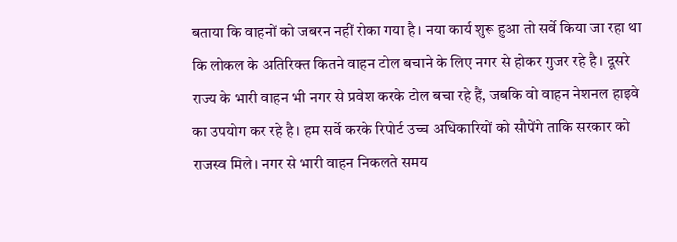बताया कि वाहनों को जबरन नहीं रोका गया है। नया कार्य शुरू हुआ तो सर्वे किया जा रहा था कि लोकल के अतिरिक्त कितने वाहन टोल बचाने के लिए नगर से होकर गुजर रहे है। दूसरे राज्य के भारी वाहन भी नगर से प्रवेश करके टोल बचा रहे हैं, जबकि वो वाहन नेशनल हाइवे का उपयोग कर रहे है। हम सर्वे करके रिपोर्ट उच्च अधिकारियों को सौपेंगे ताकि सरकार को राजस्व मिले। नगर से भारी वाहन निकलते समय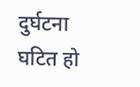दुर्घटना घटित हो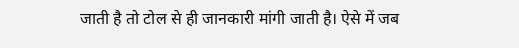जाती है तो टोल से ही जानकारी मांगी जाती है। ऐसे में जब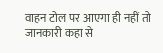वाहन टोल पर आएगा ही नहीं तो जानकारी कहा से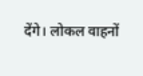देंगे। लोकल वाहनों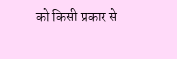को किसी प्रकार से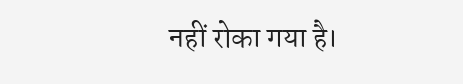नहीं रोका गया है।